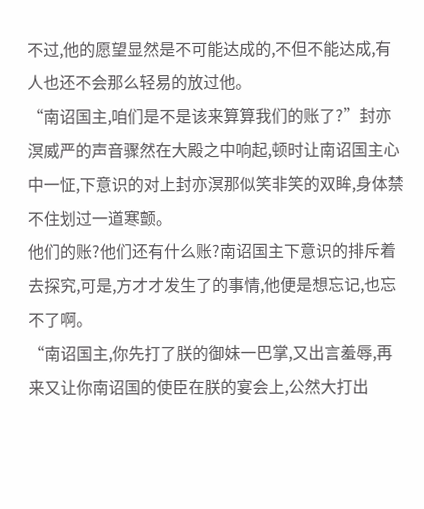不过,他的愿望显然是不可能达成的,不但不能达成,有人也还不会那么轻易的放过他。
“南诏国主,咱们是不是该来算算我们的账了?”封亦溟威严的声音骤然在大殿之中响起,顿时让南诏国主心中一怔,下意识的对上封亦溟那似笑非笑的双眸,身体禁不住划过一道寒颤。
他们的账?他们还有什么账?南诏国主下意识的排斥着去探究,可是,方才才发生了的事情,他便是想忘记,也忘不了啊。
“南诏国主,你先打了朕的御妹一巴掌,又出言羞辱,再来又让你南诏国的使臣在朕的宴会上,公然大打出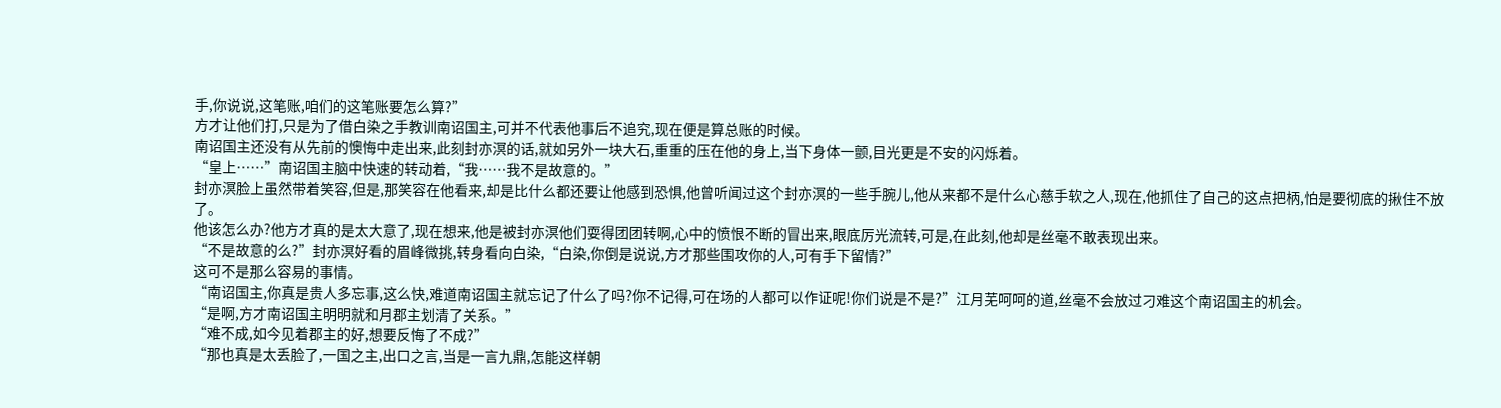手,你说说,这笔账,咱们的这笔账要怎么算?”
方才让他们打,只是为了借白染之手教训南诏国主,可并不代表他事后不追究,现在便是算总账的时候。
南诏国主还没有从先前的懊悔中走出来,此刻封亦溟的话,就如另外一块大石,重重的压在他的身上,当下身体一颤,目光更是不安的闪烁着。
“皇上……”南诏国主脑中快速的转动着,“我……我不是故意的。”
封亦溟脸上虽然带着笑容,但是,那笑容在他看来,却是比什么都还要让他感到恐惧,他曾听闻过这个封亦溟的一些手腕儿,他从来都不是什么心慈手软之人,现在,他抓住了自己的这点把柄,怕是要彻底的揪住不放了。
他该怎么办?他方才真的是太大意了,现在想来,他是被封亦溟他们耍得团团转啊,心中的愤恨不断的冒出来,眼底厉光流转,可是,在此刻,他却是丝毫不敢表现出来。
“不是故意的么?”封亦溟好看的眉峰微挑,转身看向白染,“白染,你倒是说说,方才那些围攻你的人,可有手下留情?”
这可不是那么容易的事情。
“南诏国主,你真是贵人多忘事,这么快,难道南诏国主就忘记了什么了吗?你不记得,可在场的人都可以作证呢!你们说是不是?”江月芜呵呵的道,丝毫不会放过刁难这个南诏国主的机会。
“是啊,方才南诏国主明明就和月郡主划清了关系。”
“难不成,如今见着郡主的好,想要反悔了不成?”
“那也真是太丢脸了,一国之主,出口之言,当是一言九鼎,怎能这样朝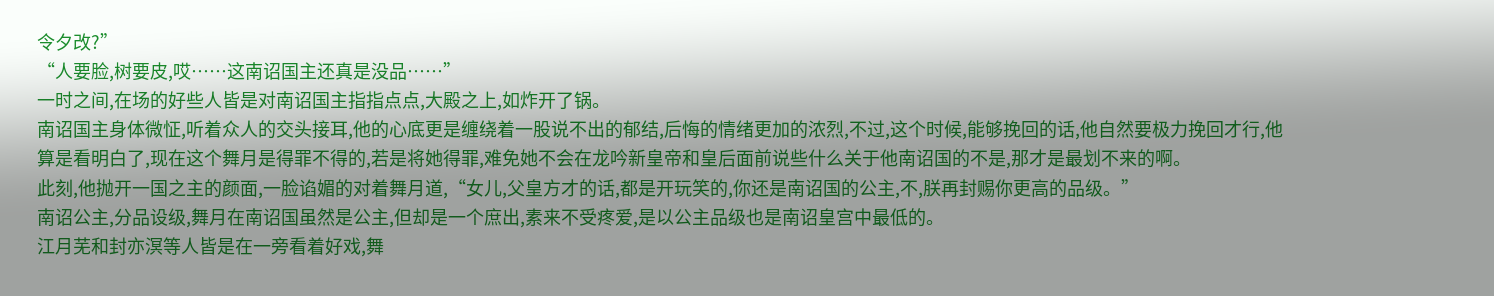令夕改?”
“人要脸,树要皮,哎……这南诏国主还真是没品……”
一时之间,在场的好些人皆是对南诏国主指指点点,大殿之上,如炸开了锅。
南诏国主身体微怔,听着众人的交头接耳,他的心底更是缠绕着一股说不出的郁结,后悔的情绪更加的浓烈,不过,这个时候,能够挽回的话,他自然要极力挽回才行,他算是看明白了,现在这个舞月是得罪不得的,若是将她得罪,难免她不会在龙吟新皇帝和皇后面前说些什么关于他南诏国的不是,那才是最划不来的啊。
此刻,他抛开一国之主的颜面,一脸谄媚的对着舞月道,“女儿,父皇方才的话,都是开玩笑的,你还是南诏国的公主,不,朕再封赐你更高的品级。”
南诏公主,分品设级,舞月在南诏国虽然是公主,但却是一个庶出,素来不受疼爱,是以公主品级也是南诏皇宫中最低的。
江月芜和封亦溟等人皆是在一旁看着好戏,舞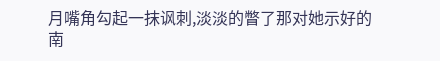月嘴角勾起一抹讽刺,淡淡的瞥了那对她示好的南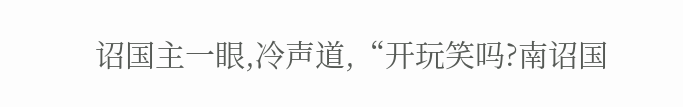诏国主一眼,冷声道,“开玩笑吗?南诏国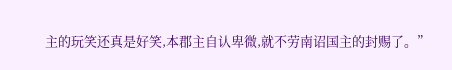主的玩笑还真是好笑,本郡主自认卑微,就不劳南诏国主的封赐了。”